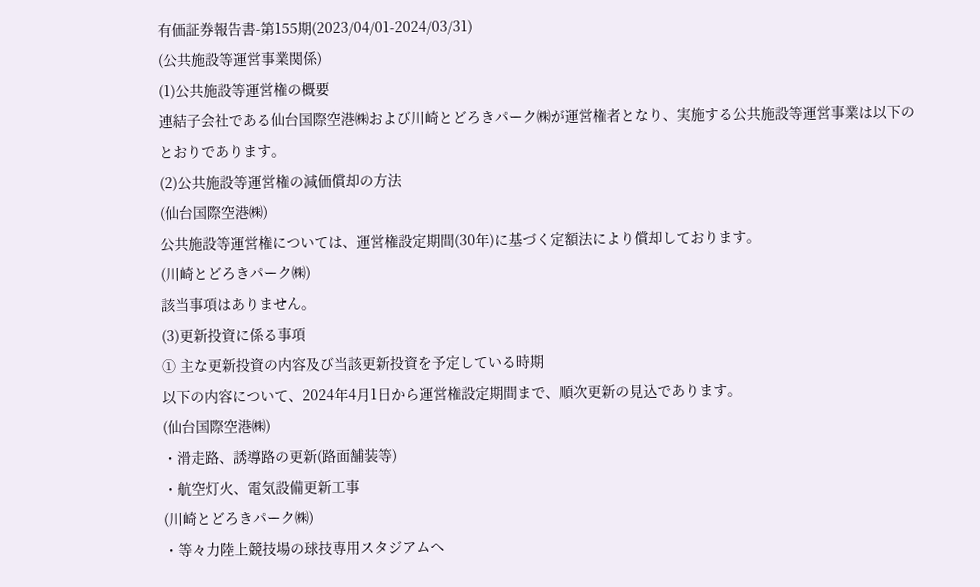有価証券報告書-第155期(2023/04/01-2024/03/31)
(公共施設等運営事業関係)
(1)公共施設等運営権の概要
連結子会社である仙台国際空港㈱および川崎とどろきパーク㈱が運営権者となり、実施する公共施設等運営事業は以下のとおりであります。
(2)公共施設等運営権の減価償却の方法
(仙台国際空港㈱)
公共施設等運営権については、運営権設定期間(30年)に基づく定額法により償却しております。
(川崎とどろきパーク㈱)
該当事項はありません。
(3)更新投資に係る事項
① 主な更新投資の内容及び当該更新投資を予定している時期
以下の内容について、2024年4月1日から運営権設定期間まで、順次更新の見込であります。
(仙台国際空港㈱)
・滑走路、誘導路の更新(路面舗装等)
・航空灯火、電気設備更新工事
(川崎とどろきパーク㈱)
・等々力陸上競技場の球技専用スタジアムへ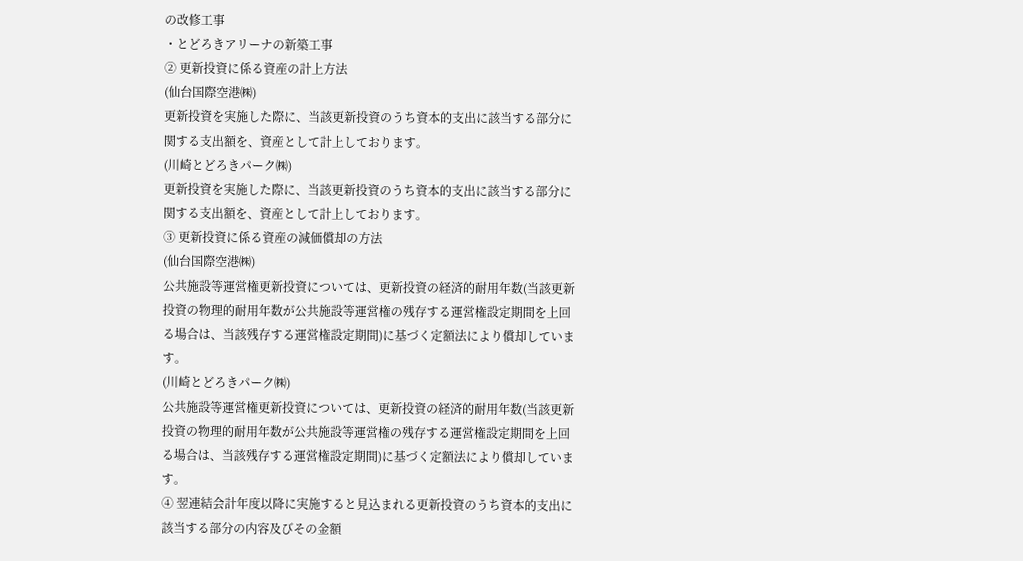の改修工事
・とどろきアリーナの新築工事
② 更新投資に係る資産の計上方法
(仙台国際空港㈱)
更新投資を実施した際に、当該更新投資のうち資本的支出に該当する部分に関する支出額を、資産として計上しております。
(川崎とどろきパーク㈱)
更新投資を実施した際に、当該更新投資のうち資本的支出に該当する部分に関する支出額を、資産として計上しております。
③ 更新投資に係る資産の減価償却の方法
(仙台国際空港㈱)
公共施設等運営権更新投資については、更新投資の経済的耐用年数(当該更新投資の物理的耐用年数が公共施設等運営権の残存する運営権設定期間を上回る場合は、当該残存する運営権設定期間)に基づく定額法により償却しています。
(川崎とどろきパーク㈱)
公共施設等運営権更新投資については、更新投資の経済的耐用年数(当該更新投資の物理的耐用年数が公共施設等運営権の残存する運営権設定期間を上回る場合は、当該残存する運営権設定期間)に基づく定額法により償却しています。
④ 翌連結会計年度以降に実施すると見込まれる更新投資のうち資本的支出に該当する部分の内容及びその金額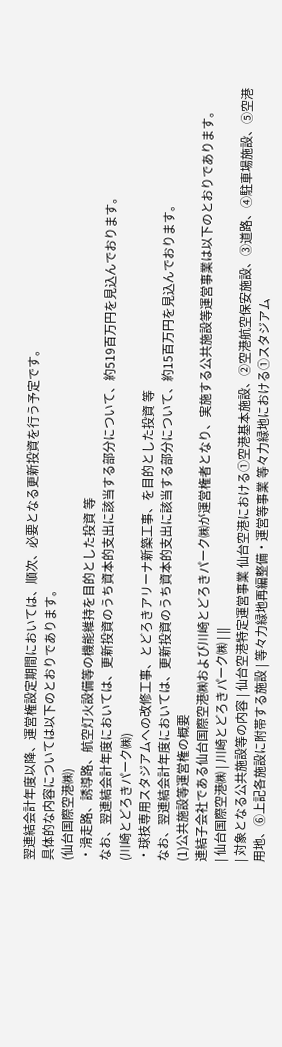翌連結会計年度以降、運営権設定期間においては、順次、必要となる更新投資を行う予定です。
具体的な内容については以下のとおりであります。
(仙台国際空港㈱)
・滑走路、誘導路、航空灯火設備等の機能維持を目的とした投資 等
なお、翌連結会計年度においては、更新投資のうち資本的支出に該当する部分について、約519百万円を見込んでおります。
(川崎とどろきパーク㈱)
・球技専用スタジアムへの改修工事、とどろきアリーナ新築工事、を目的とした投資 等
なお、翌連結会計年度においては、更新投資のうち資本的支出に該当する部分について、約15百万円を見込んでおります。
(1)公共施設等運営権の概要
連結子会社である仙台国際空港㈱および川崎とどろきパーク㈱が運営権者となり、実施する公共施設等運営事業は以下のとおりであります。
| 仙台国際空港㈱ | 川崎とどろきパーク㈱ | ||
| 対象となる公共施設等の内容 | 仙台空港特定運営事業 仙台空港における①空港基本施設、②空港航空保安施設、③道路、④駐車場施設、⑤空港用地、⑥上記各施設に附帯する施設 | 等々力緑地再編整備・運営等事業 等々力緑地における①スタジアム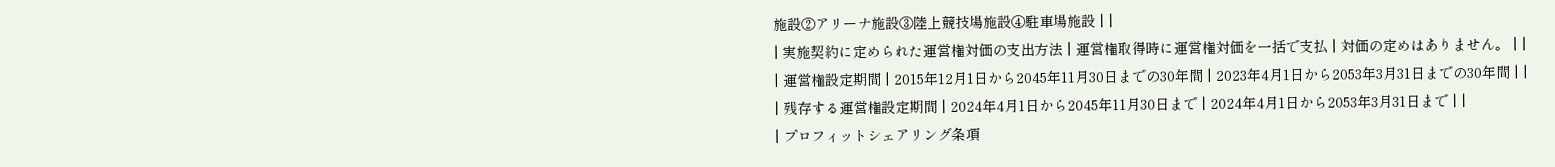施設②アリーナ施設③陸上競技場施設④駐車場施設 | |
| 実施契約に定められた運営権対価の支出方法 | 運営権取得時に運営権対価を一括で支払 | 対価の定めはありません。 | |
| 運営権設定期間 | 2015年12月1日から2045年11月30日までの30年間 | 2023年4月1日から2053年3月31日までの30年間 | |
| 残存する運営権設定期間 | 2024年4月1日から2045年11月30日まで | 2024年4月1日から2053年3月31日まで | |
| プロフィットシェアリング条項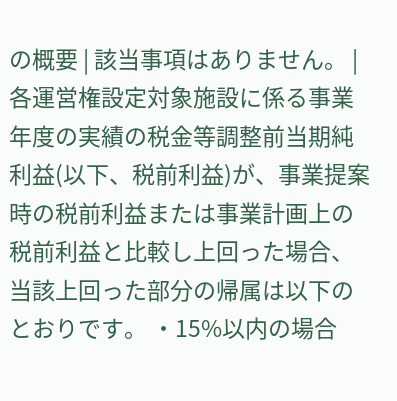の概要 | 該当事項はありません。 | 各運営権設定対象施設に係る事業年度の実績の税金等調整前当期純利益(以下、税前利益)が、事業提案時の税前利益または事業計画上の税前利益と比較し上回った場合、当該上回った部分の帰属は以下のとおりです。 ・15%以内の場合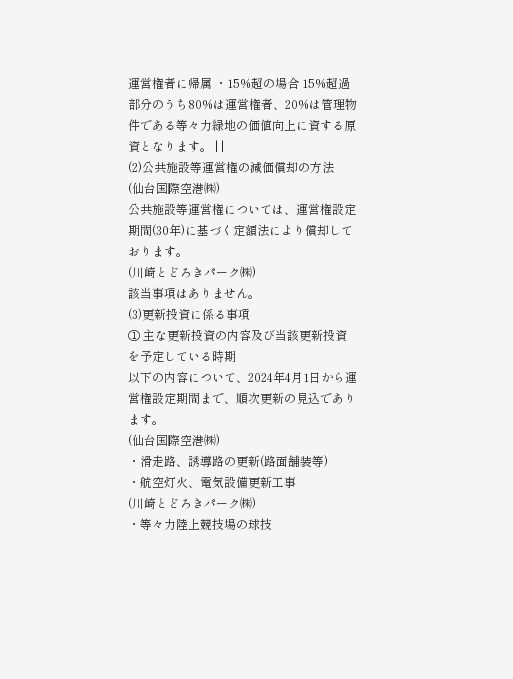運営権者に帰属 ・15%超の場合 15%超過部分のうち80%は運営権者、20%は管理物件である等々力緑地の価値向上に資する原資となります。 | |
(2)公共施設等運営権の減価償却の方法
(仙台国際空港㈱)
公共施設等運営権については、運営権設定期間(30年)に基づく定額法により償却しております。
(川崎とどろきパーク㈱)
該当事項はありません。
(3)更新投資に係る事項
① 主な更新投資の内容及び当該更新投資を予定している時期
以下の内容について、2024年4月1日から運営権設定期間まで、順次更新の見込であります。
(仙台国際空港㈱)
・滑走路、誘導路の更新(路面舗装等)
・航空灯火、電気設備更新工事
(川崎とどろきパーク㈱)
・等々力陸上競技場の球技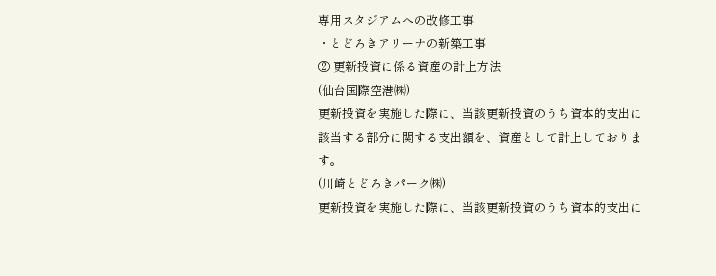専用スタジアムへの改修工事
・とどろきアリーナの新築工事
② 更新投資に係る資産の計上方法
(仙台国際空港㈱)
更新投資を実施した際に、当該更新投資のうち資本的支出に該当する部分に関する支出額を、資産として計上しております。
(川崎とどろきパーク㈱)
更新投資を実施した際に、当該更新投資のうち資本的支出に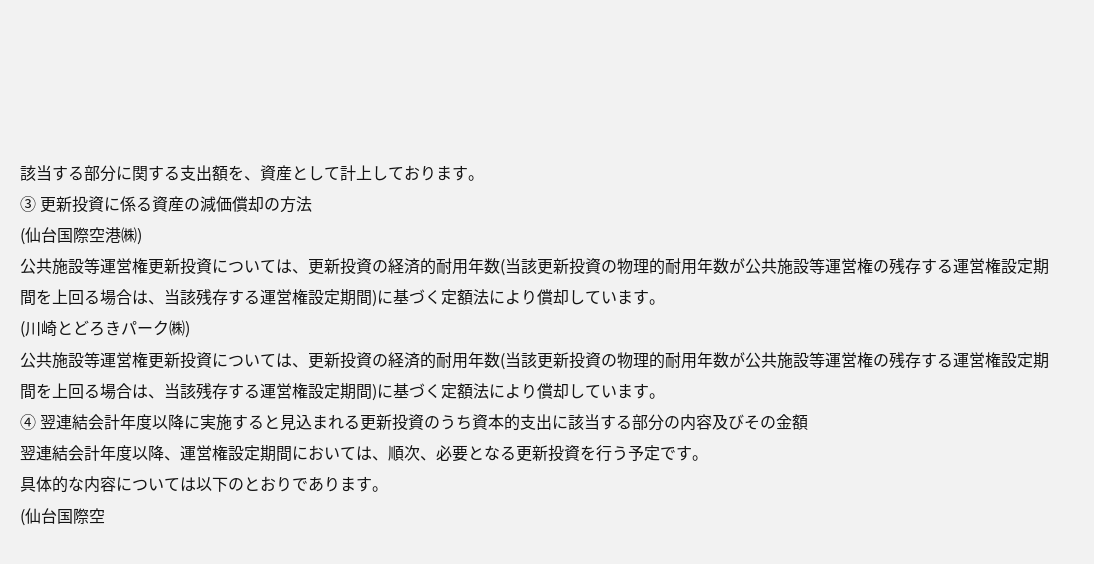該当する部分に関する支出額を、資産として計上しております。
③ 更新投資に係る資産の減価償却の方法
(仙台国際空港㈱)
公共施設等運営権更新投資については、更新投資の経済的耐用年数(当該更新投資の物理的耐用年数が公共施設等運営権の残存する運営権設定期間を上回る場合は、当該残存する運営権設定期間)に基づく定額法により償却しています。
(川崎とどろきパーク㈱)
公共施設等運営権更新投資については、更新投資の経済的耐用年数(当該更新投資の物理的耐用年数が公共施設等運営権の残存する運営権設定期間を上回る場合は、当該残存する運営権設定期間)に基づく定額法により償却しています。
④ 翌連結会計年度以降に実施すると見込まれる更新投資のうち資本的支出に該当する部分の内容及びその金額
翌連結会計年度以降、運営権設定期間においては、順次、必要となる更新投資を行う予定です。
具体的な内容については以下のとおりであります。
(仙台国際空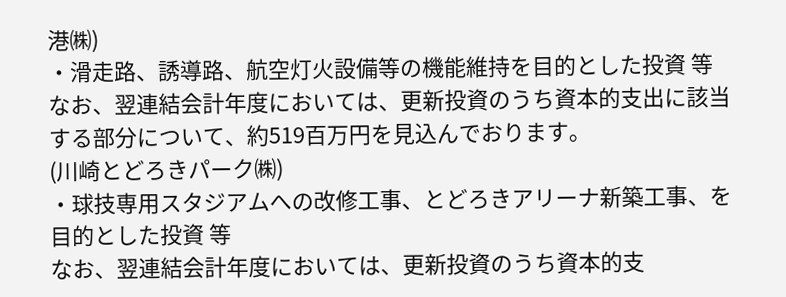港㈱)
・滑走路、誘導路、航空灯火設備等の機能維持を目的とした投資 等
なお、翌連結会計年度においては、更新投資のうち資本的支出に該当する部分について、約519百万円を見込んでおります。
(川崎とどろきパーク㈱)
・球技専用スタジアムへの改修工事、とどろきアリーナ新築工事、を目的とした投資 等
なお、翌連結会計年度においては、更新投資のうち資本的支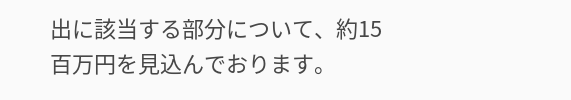出に該当する部分について、約15百万円を見込んでおります。